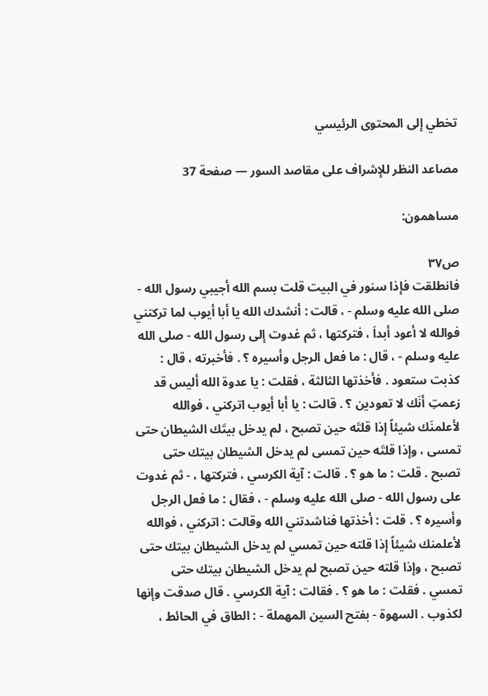تخطي إلى المحتوى الرئيسي

مصاعد النظر للإشراف على مقاصد السور — صفحة 37

مساهمون:

ص٣٧
فانطلقت فإذا سنور في البيت قلت بسم الله أجيبي رسول الله - صلى الله عليه وسلم - ، قالت : أنشدك الله يا أبا أيوب لما تركتني فوالله لا أعود أبداَ ، فتركتها ، ثم غدوت إلى رسول الله - صلى الله عليه وسلم - ، قال : ما فعل الرجل وأسيره ؟ . فأخبرته ، قال : كذبت ستعود . فأخذتها الثالثة ، فقلت : يا عدوة الله أليس قد زعمتِ أنَك لا تعودين ؟ . قالت : يا أبا أيوب اتركني ، فوالله لأعلمنَك شيئاً إذا قلتَه حين تصبح ، لم يدخل بيتَك الشيطان حتى تمسى ، وإذا قلتَه حين تمسى لم يدخل الشيطان بيتك حتى تصبح . قلت : ما هو ؟ . قالت : آية الكرسي ، فتركتها ، - ثم غدوت على رسول الله - صلى الله عليه وسلم - ، فقال : ما فعل الرجل وأسيره ؟ . قلت : أخذتها فناشدتني الله وقالت : اتركني ، فوالله لأعلمنك شيئاً إذا قلته حين تمسي لم يدخل الشيطان بيتك حتى تصبح ، وإذا قلته حين تصبح لم يدخل الشيطان بيتك حتى تمسي . فقلت : ما هو ؟ . فقالت : آية الكرسي . قال صدقت وإنها لكذوب . السهوة - بفتح السين المهملة - : الطاق في الحائط ،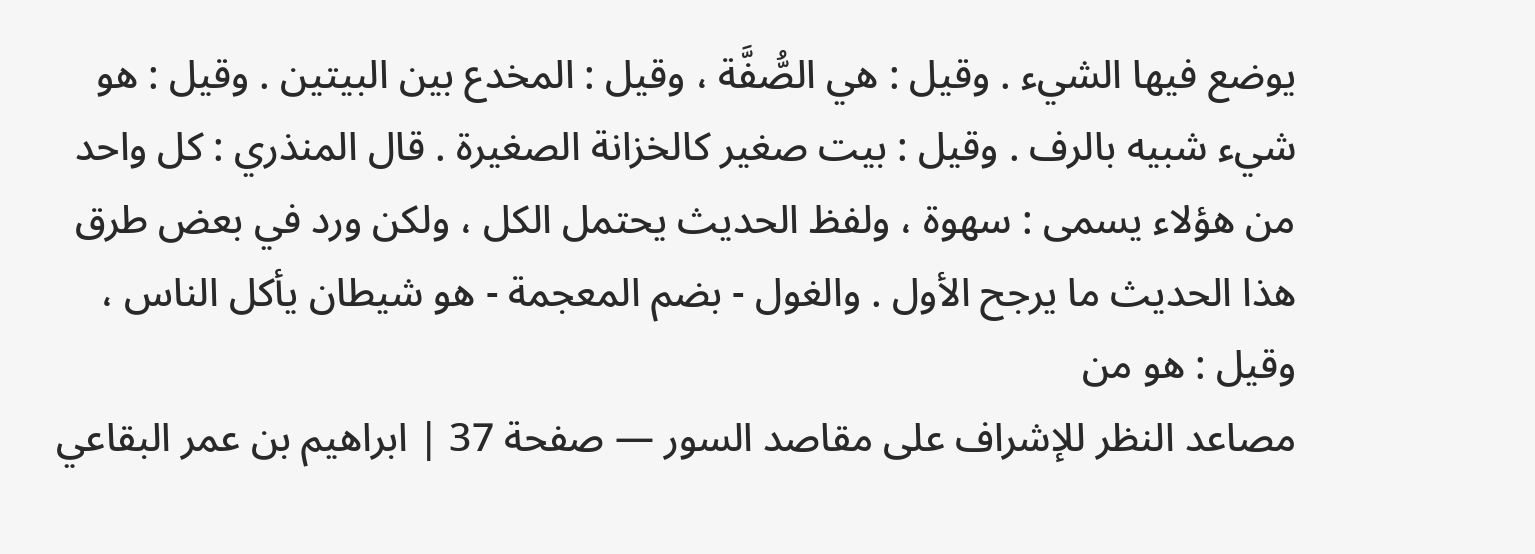يوضع فيها الشيء . وقيل : هي الصُّفَّة ، وقيل : المخدع بين البيتين . وقيل : هو شيء شبيه بالرف . وقيل : بيت صغير كالخزانة الصغيرة . قال المنذري : كل واحد من هؤلاء يسمى : سهوة ، ولفظ الحديث يحتمل الكل ، ولكن ورد في بعض طرق هذا الحديث ما يرجح الأول . والغول - بضم المعجمة - هو شيطان يأكل الناس ، وقيل : هو من
مصاعد النظر للإشراف على مقاصد السور — صفحة 37 | ابراهيم بن عمر البقاعي